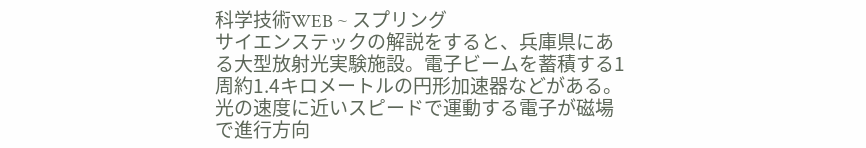科学技術WEB ~ スプリング
サイエンステックの解説をすると、兵庫県にある大型放射光実験施設。電子ビームを蓄積する1周約1.4キロメートルの円形加速器などがある。光の速度に近いスピードで運動する電子が磁場で進行方向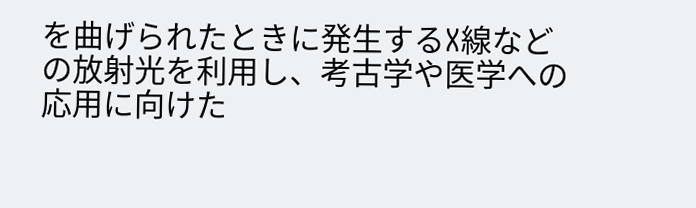を曲げられたときに発生するX線などの放射光を利用し、考古学や医学への応用に向けた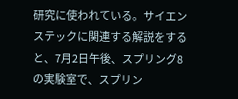研究に使われている。サイエンステックに関連する解説をすると、7月2日午後、スプリング8の実験室で、スプリン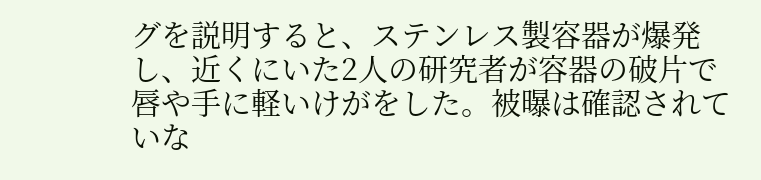グを説明すると、ステンレス製容器が爆発し、近くにいた2人の研究者が容器の破片で唇や手に軽いけがをした。被曝は確認されていな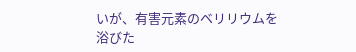いが、有害元素のベリリウムを浴びた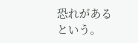恐れがあるという。